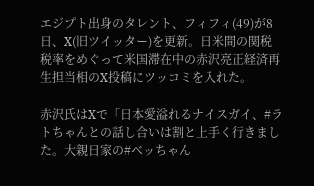エジプト出身のタレント、フィフィ(49)が8日、X(旧ツイッター)を更新。日米間の関税税率をめぐって米国滞在中の赤沢亮正経済再生担当相のX投稿にツッコミを入れた。

赤沢氏はXで「日本愛溢れるナイスガイ、#ラトちゃんとの話し合いは割と上手く行きました。大親日家の#ベッちゃん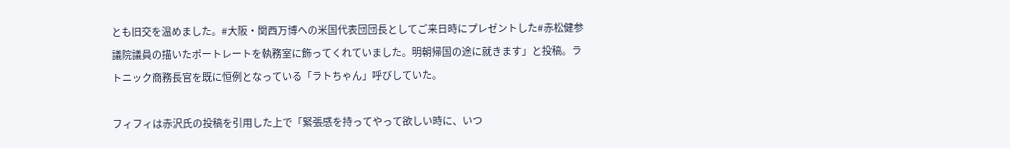とも旧交を温めました。#大阪・関西万博への米国代表団団長としてご来日時にプレゼントした#赤松健参議院議員の描いたポートレートを執務室に飾ってくれていました。明朝帰国の途に就きます」と投稿。ラトニック商務長官を既に恒例となっている「ラトちゃん」呼びしていた。

フィフィは赤沢氏の投稿を引用した上で「緊張感を持ってやって欲しい時に、いつ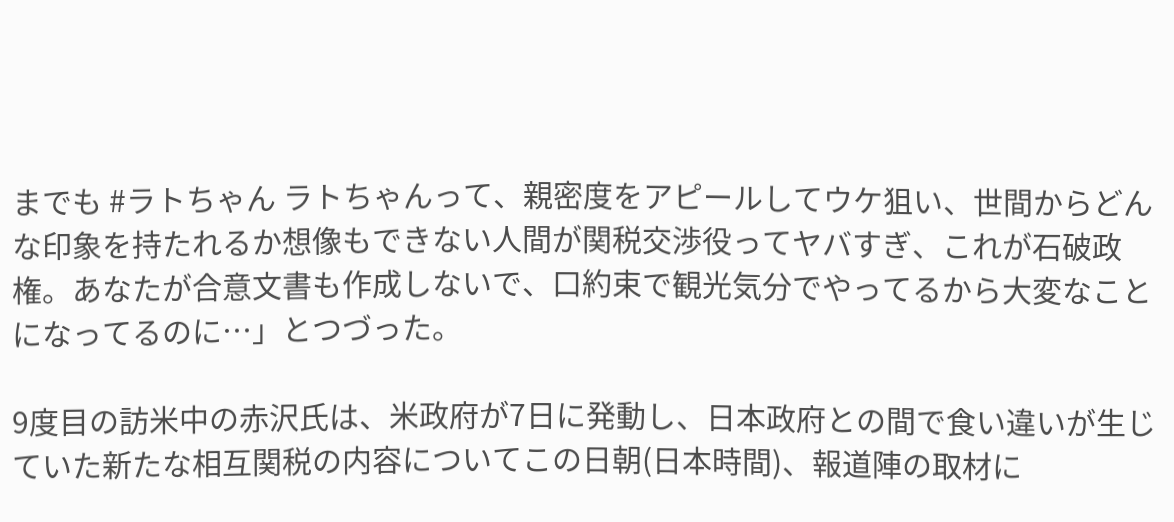までも #ラトちゃん ラトちゃんって、親密度をアピールしてウケ狙い、世間からどんな印象を持たれるか想像もできない人間が関税交渉役ってヤバすぎ、これが石破政権。あなたが合意文書も作成しないで、口約束で観光気分でやってるから大変なことになってるのに…」とつづった。

9度目の訪米中の赤沢氏は、米政府が7日に発動し、日本政府との間で食い違いが生じていた新たな相互関税の内容についてこの日朝(日本時間)、報道陣の取材に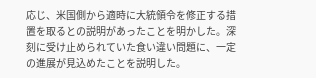応じ、米国側から適時に大統領令を修正する措置を取るとの説明があったことを明かした。深刻に受け止められていた食い違い問題に、一定の進展が見込めたことを説明した。